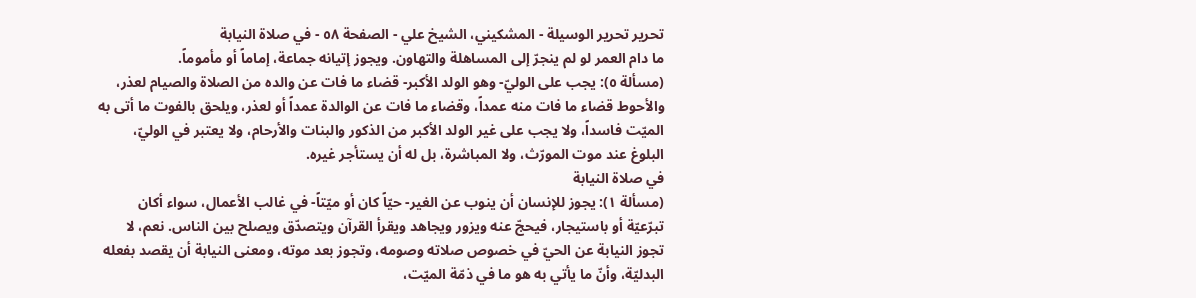تحرير تحرير الوسيلة - المشكيني، الشيخ علي - الصفحة ٥٨ - في صلاة النيابة
ما دام العمر لو لم ينجرّ إلى المساهلة والتهاون. ويجوز إتيانه جماعة، إماماً أو مأموماً.
(مسألة ٥): يجب على الوليّ- وهو الولد الأكبر- قضاء ما فات عن والده من الصلاة والصيام لعذر، والأحوط قضاء ما فات منه عمداً، وقضاء ما فات عن الوالدة عمداً أو لعذر، ويلحق بالفوت ما أتى به الميّت فاسداً، ولا يجب على غير الولد الأكبر من الذكور والبنات والأرحام، ولا يعتبر في الوليّ، البلوغ عند موت المورّث، ولا المباشرة، بل له أن يستأجر غيره.
في صلاة النيابة
(مسألة ١): يجوز للإنسان أن ينوب عن الغير- حيّاً كان أو ميّتاً- في غالب الأعمال، سواء أكان تبرّعيّة أو باستيجار، فيحجّ عنه ويزور ويجاهد ويقرأ القرآن ويتصدّق ويصلح بين الناس. نعم، لا تجوز النيابة عن الحيّ في خصوص صلاته وصومه، وتجوز بعد موته، ومعنى النيابة أن يقصد بفعله البدليّة، وأنّ ما يأتي به هو ما في ذمّة الميّت،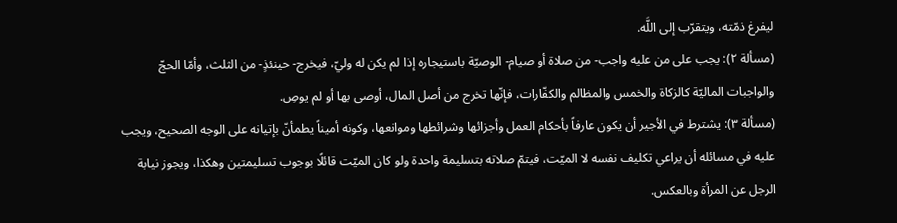ليفرغ ذمّته، ويتقرّب إلى اللَّه.
(مسألة ٢): يجب على من عليه واجب- من صلاة أو صيام- الوصيّة باستيجاره إذا لم يكن له وليّ، فيخرج- حينئذٍ- من الثلث، وأمّا الحجّ والواجبات الماليّة كالزكاة والخمس والمظالم والكفّارات، فإنّها تخرج من أصل المال، أوصى بها أو لم يوصِ.
(مسألة ٣): يشترط في الأجير أن يكون عارفاً بأحكام العمل وأجزائها وشرائطها وموانعها، وكونه أميناً يطمأنّ بإتيانه على الوجه الصحيح، ويجب عليه في مسائله أن يراعي تكليف نفسه لا الميّت، فيتمّ صلاته بتسليمة واحدة ولو كان الميّت قائلًا بوجوب تسليمتين وهكذا، ويجوز نيابة الرجل عن المرأة وبالعكس.